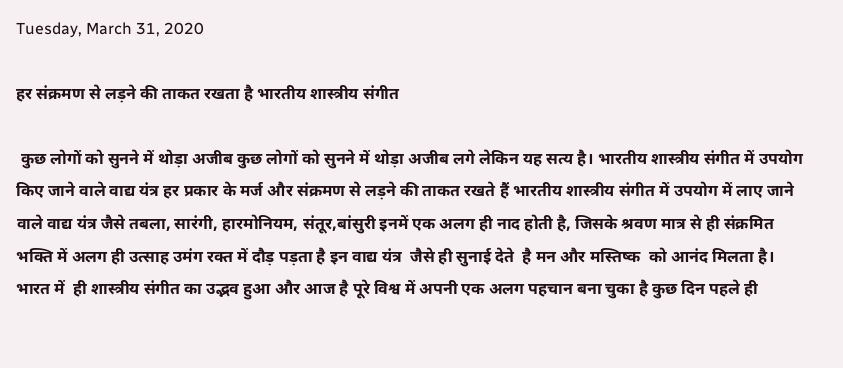Tuesday, March 31, 2020

हर संक्रमण से लड़ने की ताकत रखता है भारतीय शास्त्रीय संगीत

 कुछ लोगों को सुनने में थोड़ा अजीब कुछ लोगों को सुनने में थोड़ा अजीब लगे लेकिन यह सत्य है। भारतीय शास्त्रीय संगीत में उपयोग किए जाने वाले वाद्य यंत्र हर प्रकार के मर्ज और संक्रमण से लड़ने की ताकत रखते हैं भारतीय शास्त्रीय संगीत में उपयोग में लाए जाने वाले वाद्य यंत्र जैसे तबला, सारंगी, हारमोनियम, संतूर,बांसुरी इनमें एक अलग ही नाद होती है, जिसके श्रवण मात्र से ही संक्रमित भक्ति में अलग ही उत्साह उमंग रक्त में दौड़ पड़ता है इन वाद्य यंत्र  जैसे ही सुनाई देते  है मन और मस्तिष्क  को आनंद मिलता है।
भारत में  ही शास्त्रीय संगीत का उद्भव हुआ और आज है पूरे विश्व में अपनी एक अलग पहचान बना चुका है कुछ दिन पहले ही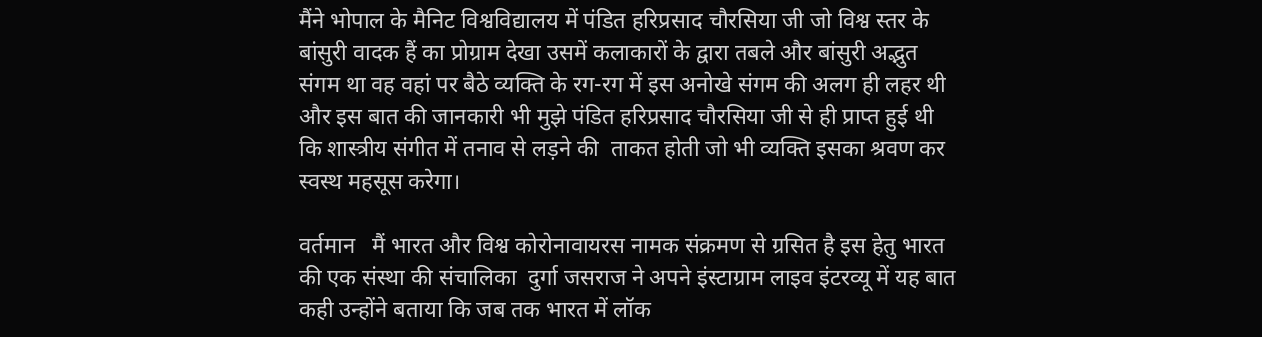मैंने भोपाल के मैनिट विश्वविद्यालय में पंडित हरिप्रसाद चौरसिया जी जो विश्व स्तर के बांसुरी वादक हैं का प्रोग्राम देखा उसमें कलाकारों के द्वारा तबले और बांसुरी अद्भुत संगम था वह वहां पर बैठे व्यक्ति के रग-रग में इस अनोखे संगम की अलग ही लहर थी और इस बात की जानकारी भी मुझे पंडित हरिप्रसाद चौरसिया जी से ही प्राप्त हुई थी कि शास्त्रीय संगीत में तनाव से लड़ने की  ताकत होती जो भी व्यक्ति इसका श्रवण कर स्वस्थ महसूस करेगा।

वर्तमान   मैं भारत और विश्व कोरोनावायरस नामक संक्रमण से ग्रसित है इस हेतु भारत की एक संस्था की संचालिका  दुर्गा जसराज ने अपने इंस्टाग्राम लाइव इंटरव्यू में यह बात कही उन्होंने बताया कि जब तक भारत में लॉक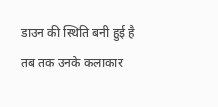डाउन की स्थिति बनी हुई है तब तक उनके कलाकार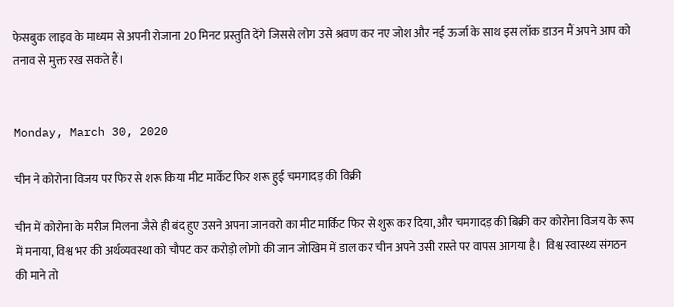फेसबुक लाइव के माध्यम से अपनी रोजाना 20 मिनट प्रस्तुति देंगे जिससे लोग उसे श्रवण कर नए जोश और नई ऊर्जा के साथ इस लॉक डाउन मैं अपने आप को तनाव से मुक्त रख सकते हैं।


Monday, March 30, 2020

चीन ने कोरोना विजय पर फिर से शरू किया मीट मार्केट फिर शरू हुई चमगादड़ की विक्री

चीन में कोरोना के मरीज मिलना जैसे ही बंद हुए उसने अपना जानवरो का मीट मार्किट फिर से शुरू कर दिया, और चमगादड़ की बिक्री कर कोरोना विजय के रूप में मनाया, विश्व भर की अर्थव्यवस्था को चौपट कर करोड़ो लोगो की जान जोखिम में डाल कर चीन अपने उसी रास्ते पर वापस आगया है।  विश्व स्वास्थ्य संगठन की माने तो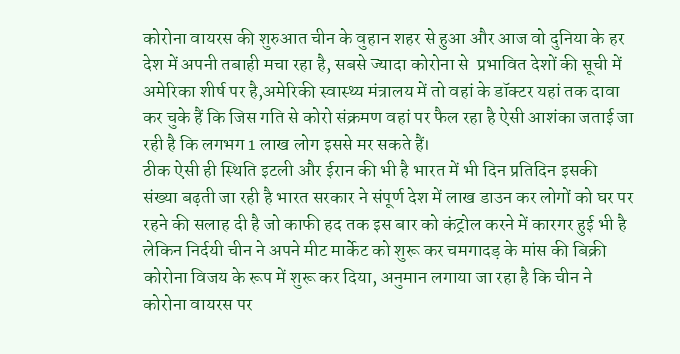कोरोना वायरस की शुरुआत चीन के वुहान शहर से हुआ और आज वो दुनिया के हर देश में अपनी तबाही मचा रहा है, सबसे ज्यादा कोरोना से  प्रभावित देशों की सूची में अमेरिका शीर्ष पर है,अमेरिकी स्वास्थ्य मंत्रालय में तो वहां के डॉक्टर यहां तक दावा कर चुके हैं कि जिस गति से कोरो संक्रमण वहां पर फैल रहा है ऐसी आशंका जताई जा रही है कि लगभग 1 लाख लोग इससे मर सकते हैं।
ठीक ऐसी ही स्थिति इटली और ईरान की भी है भारत में भी दिन प्रतिदिन इसकी संख्या बढ़ती जा रही है भारत सरकार ने संपूर्ण देश में लाख डाउन कर लोगों को घर पर रहने की सलाह दी है जो काफी हद तक इस बार को कंट्रोल करने में कारगर हुई भी है लेकिन निर्दयी चीन ने अपने मीट मार्केट को शुरू कर चमगादड़ के मांस की बिक्री कोरोना विजय के रूप में शुरू कर दिया, अनुमान लगाया जा रहा है कि चीन ने कोरोना वायरस पर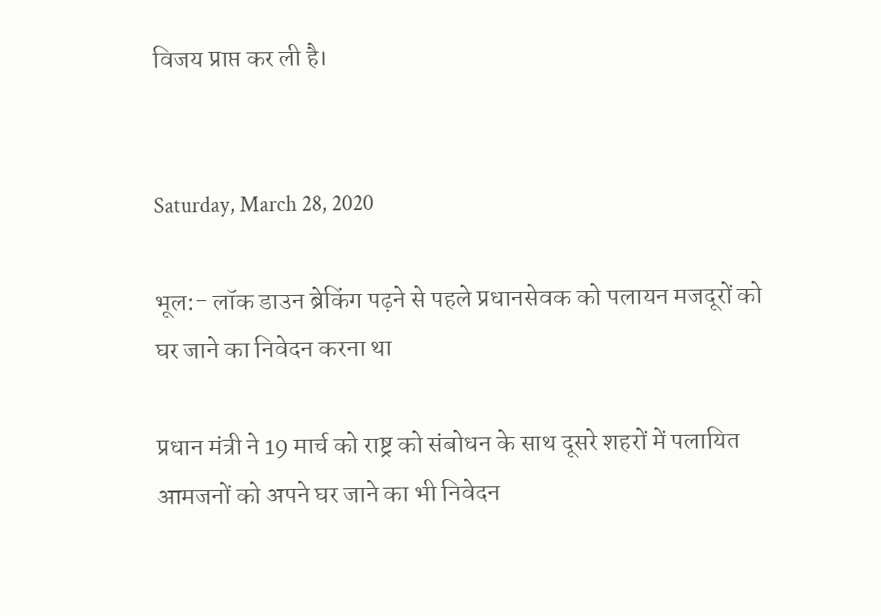विजय प्राप्त कर ली है।


Saturday, March 28, 2020

भूल:- लॉक डाउन ब्रेकिंग पढ़ने से पहले प्रधानसेवक को पलायन मजदूरों को घर जाने का निवेदन करना था

प्रधान मंत्री ने 19 मार्च को राष्ट्र को संबोधन के साथ दूसरे शहरों में पलायित आमजनों को अपने घर जाने का भी निवेदन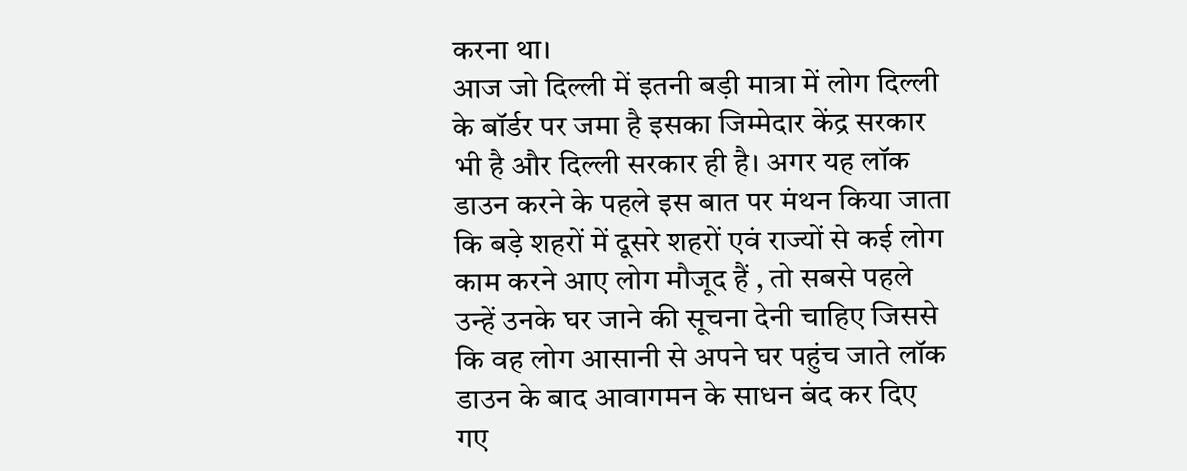करना था।
आज जो दिल्ली में इतनी बड़ी मात्रा में लोग दिल्ली  के बॉर्डर पर जमा है इसका जिम्मेदार केंद्र सरकार भी है और दिल्ली सरकार ही है। अगर यह लॉक डाउन करने के पहले इस बात पर मंथन किया जाता कि बड़े शहरों में दूसरे शहरों एवं राज्यों से कई लोग काम करने आए लोग मौजूद हैं , तो सबसे पहले उन्हें उनके घर जाने की सूचना देनी चाहिए जिससे कि वह लोग आसानी से अपने घर पहुंच जाते लॉक डाउन के बाद आवागमन के साधन बंद कर दिए गए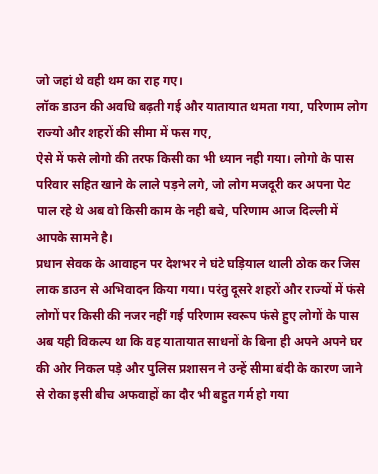जो जहां थे वही थम का राह गए।
लॉक डाउन की अवधि बढ़ती गई और यातायात थमता गया, परिणाम लोग राज्यो और शहरों की सीमा में फस गए,
ऐसे में फसे लोगो की तरफ किसी का भी ध्यान नही गया। लोगो के पास परिवार सहित खाने के लाले पड़ने लगे, जो लोग मजदूरी कर अपना पेट पाल रहे थे अब वो किसी काम के नही बचे, परिणाम आज दिल्ली में आपके सामने है।
प्रधान सेवक के आवाहन पर देशभर ने घंटे घड़ियाल थाली ठोक कर जिस लाक डाउन से अभिवादन किया गया। परंतु दूसरे शहरों और राज्यों में फंसे लोगों पर किसी की नजर नहीं गई परिणाम स्वरूप फंसे हुए लोगों के पास अब यही विकल्प था कि वह यातायात साधनों के बिना ही अपने अपने घर की ओर निकल पड़े और पुलिस प्रशासन ने उन्हें सीमा बंदी के कारण जाने से रोका इसी बीच अफवाहों का दौर भी बहुत गर्म हो गया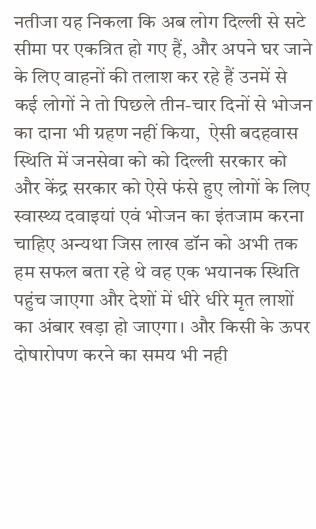नतीजा यह निकला कि अब लोग दिल्ली से सटे सीमा पर एकत्रित हो गए हैं, और अपने घर जाने के लिए वाहनों की तलाश कर रहे हैं उनमें से कई लोगों ने तो पिछले तीन-चार दिनों से भोजन का दाना भी ग्रहण नहीं किया,  ऐसी बदहवास  स्थिति में जनसेवा को को दिल्ली सरकार को और केंद्र सरकार को ऐसे फंसे हुए लोगों के लिए स्वास्थ्य दवाइयां एवं भोजन का इंतजाम करना चाहिए अन्यथा जिस लाख डॉन को अभी तक हम सफल बता रहे थे वह एक भयानक स्थिति पहुंच जाएगा और देशों में धीरे धीरे मृत लाशों का अंबार खड़ा हो जाएगा। और किसी के ऊपर दोषारोपण करने का समय भी नही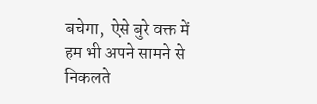बचेगा,  ऐसे बुरे वक्त में हम भी अपने सामने से निकलते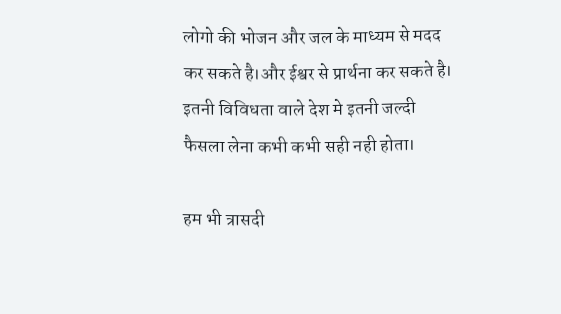लोगो की भोजन और जल के माध्यम से मदद कर सकते है।और ईश्वर से प्रार्थना कर सकते है। इतनी विविधता वाले देश मे इतनी जल्दी फैसला लेना कभी कभी सही नही होता।

हम भी त्रासदी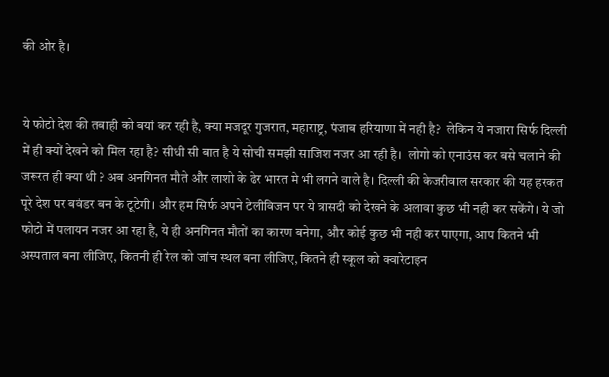की ओर है।


ये फोटो देश की तबाही को बयां कर रही है, क्या मजदूर गुजरात, महाराष्ट्र, पंजाब हरियाणा में नही है?  लेकिन ये नजारा सिर्फ दिल्ली में ही क्यों देखने को मिल रहा है? सीधी सी बात है ये सोची समझी साजिश नजर आ रही है।  लोगो को एनाउंस कर बसे चलाने की जरूरत ही क्या थी ? अब अनगिनत मौते और लाशो के ढेर भारत मे भी लगने वाले है। दिल्ली की केजरीवाल सरकार की यह हरकत पूरे देश पर बवंडर बन के टूटेगी। और हम सिर्फ अपने टेलीविजन पर ये त्रासदी को देखने के अलावा कुछ भी नही कर सकेंगे। ये जो फोटो में पलायन नजर आ रहा है, ये ही अनगिनत मौतों का कारण बनेगा, और कोई कुछ भी नही कर पाएगा, आप कितने भी अस्पताल बना लीजिए, कितनी ही रेल को जांच स्थल बना लीजिए, कितने ही स्कूल को क्वारेटाइन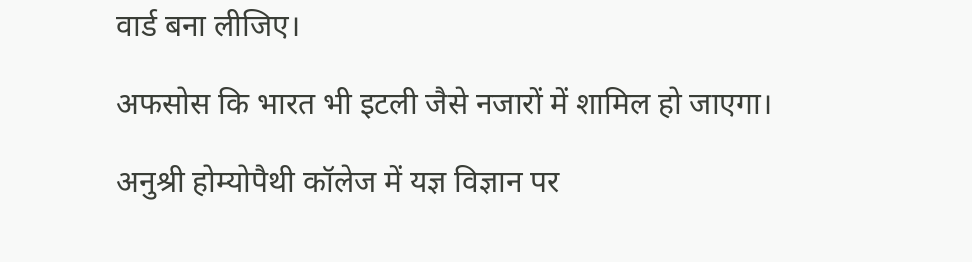वार्ड बना लीजिए।

अफसोस कि भारत भी इटली जैसे नजारों में शामिल हो जाएगा।

अनुश्री होम्योपैथी कॉलेज में यज्ञ विज्ञान पर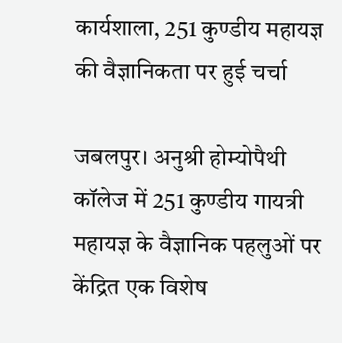कार्यशाला, 251 कुण्डीय महायज्ञ की वैज्ञानिकता पर हुई चर्चा

जबलपुर। अनुश्री होम्योपैथी कॉलेज में 251 कुण्डीय गायत्री महायज्ञ के वैज्ञानिक पहलुओं पर केंद्रित एक विशेष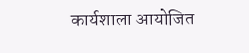कार्यशाला आयोजित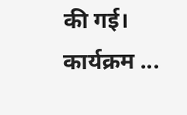की गई। कार्यक्रम ...